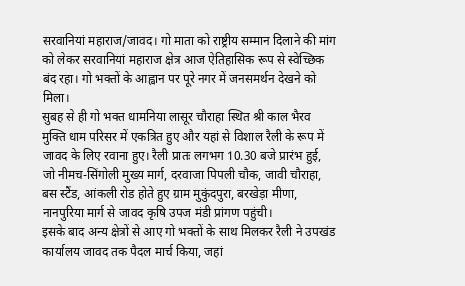सरवानियां महाराज/जावद। गो माता को राष्ट्रीय सम्मान दिलाने की मांग को लेकर सरवानियां महाराज क्षेत्र आज ऐतिहासिक रूप से स्वेच्छिक बंद रहा। गो भक्तों के आह्वान पर पूरे नगर में जनसमर्थन देखने को मिला।
सुबह से ही गो भक्त धामनिया लासूर चौराहा स्थित श्री काल भैरव मुक्ति धाम परिसर में एकत्रित हुए और यहां से विशाल रैली के रूप में जावद के लिए रवाना हुए। रैली प्रातः लगभग 10.30 बजे प्रारंभ हुई, जो नीमच-सिंगोली मुख्य मार्ग, दरवाजा पिपली चौक, जावी चौराहा, बस स्टैंड, आंकली रोड होते हुए ग्राम मुकुंदपुरा, बरखेड़ा मीणा, नानपुरिया मार्ग से जावद कृषि उपज मंडी प्रांगण पहुंची।
इसके बाद अन्य क्षेत्रों से आए गो भक्तों के साथ मिलकर रैली ने उपखंड कार्यालय जावद तक पैदल मार्च किया, जहां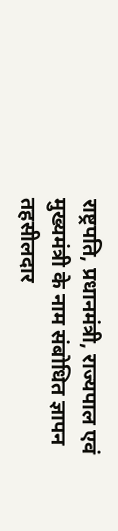राष्ट्रपति, प्रधानमंत्री, राज्यपाल एवं मुख्यमंत्री के नाम संबोधित ज्ञापन तहसीलदार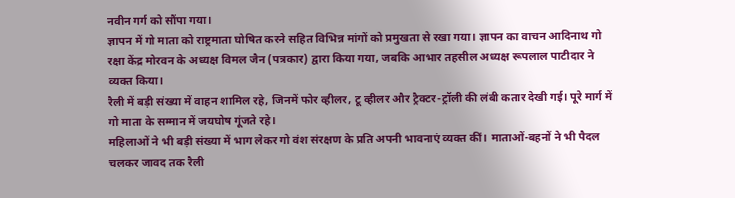नवीन गर्ग को सौंपा गया।
ज्ञापन में गो माता को राष्ट्रमाता घोषित करने सहित विभिन्न मांगों को प्रमुखता से रखा गया। ज्ञापन का वाचन आदिनाथ गो रक्षा केंद्र मोरवन के अध्यक्ष विमल जैन (पत्रकार) द्वारा किया गया, जबकि आभार तहसील अध्यक्ष रूपलाल पाटीदार ने व्यक्त किया।
रैली में बड़ी संख्या में वाहन शामिल रहे, जिनमें फोर व्हीलर, टू व्हीलर और ट्रैक्टर-ट्रॉली की लंबी कतार देखी गई। पूरे मार्ग में गो माता के सम्मान में जयघोष गूंजते रहे।
महिलाओं ने भी बड़ी संख्या में भाग लेकर गो वंश संरक्षण के प्रति अपनी भावनाएं व्यक्त कीं। माताओं-बहनों ने भी पैदल चलकर जावद तक रैली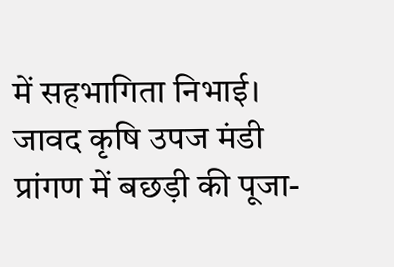में सहभागिता निभाई।
जावद कृषि उपज मंडी प्रांगण में बछड़ी की पूजा-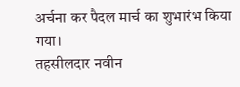अर्चना कर पैदल मार्च का शुभारंभ किया गया।
तहसीलदार नवीन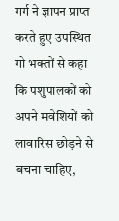गर्ग ने ज्ञापन प्राप्त करते हुए उपस्थित गो भक्तों से कहा कि पशुपालकों को अपने मवेशियों को लावारिस छोड़ने से बचना चाहिए,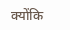क्योंकि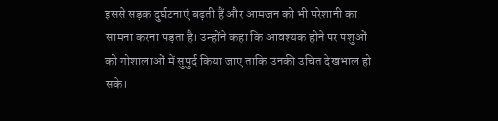इससे सड़क दुर्घटनाएं बढ़ती हैं और आमजन को भी परेशानी का सामना करना पड़ता है। उन्होंने कहा कि आवश्यक होने पर पशुओं को गोशालाओं में सुपुर्द किया जाए ताकि उनकी उचित देखभाल हो सके।